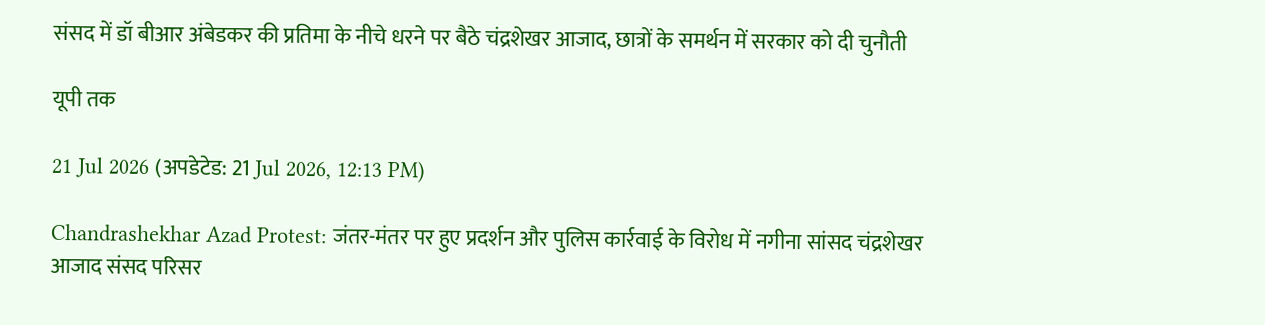संसद में डॉ बीआर अंबेडकर की प्रतिमा के नीचे धरने पर बैठे चंद्रशेखर आजाद, छात्रों के समर्थन में सरकार को दी चुनौती

यूपी तक

21 Jul 2026 (अपडेटेड: 21 Jul 2026, 12:13 PM)

Chandrashekhar Azad Protest: जंतर-मंतर पर हुए प्रदर्शन और पुलिस कार्रवाई के विरोध में नगीना सांसद चंद्रशेखर आजाद संसद परिसर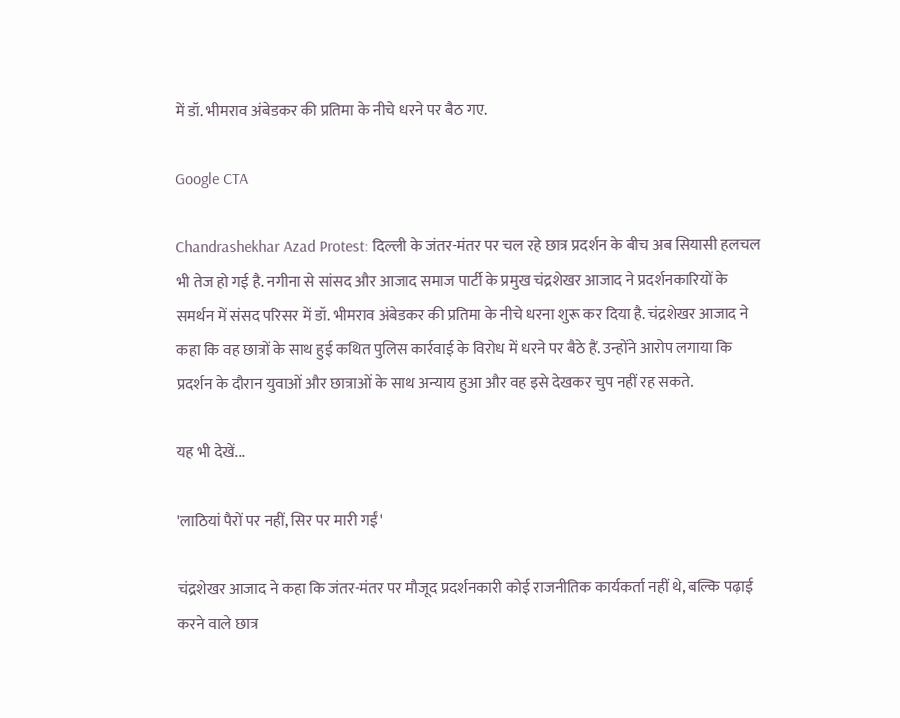में डॉ. भीमराव अंबेडकर की प्रतिमा के नीचे धरने पर बैठ गए.

Google CTA

Chandrashekhar Azad Protest: दिल्ली के जंतर-मंतर पर चल रहे छात्र प्रदर्शन के बीच अब सियासी हलचल भी तेज हो गई है. नगीना से सांसद और आजाद समाज पार्टी के प्रमुख चंद्रशेखर आजाद ने प्रदर्शनकारियों के समर्थन में संसद परिसर में डॉ. भीमराव अंबेडकर की प्रतिमा के नीचे धरना शुरू कर दिया है. चंद्रशेखर आजाद ने कहा कि वह छात्रों के साथ हुई कथित पुलिस कार्रवाई के विरोध में धरने पर बैठे हैं. उन्होंने आरोप लगाया कि प्रदर्शन के दौरान युवाओं और छात्राओं के साथ अन्याय हुआ और वह इसे देखकर चुप नहीं रह सकते.

यह भी देखें...

'लाठियां पैरों पर नहीं, सिर पर मारी गईं'

चंद्रशेखर आजाद ने कहा कि जंतर-मंतर पर मौजूद प्रदर्शनकारी कोई राजनीतिक कार्यकर्ता नहीं थे, बल्कि पढ़ाई करने वाले छात्र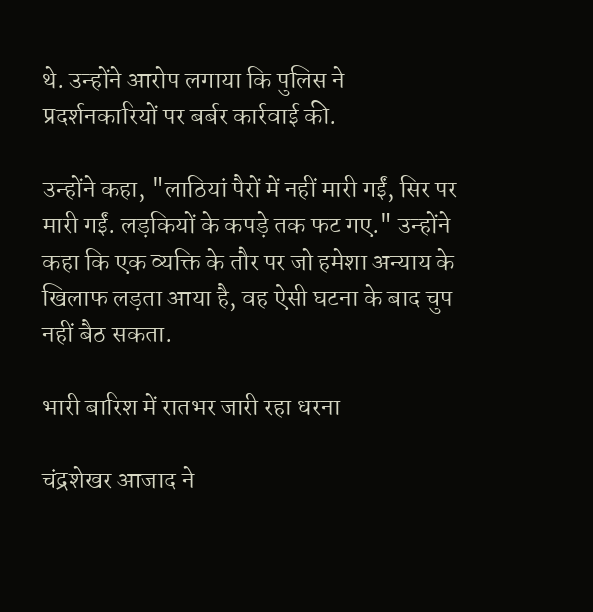थे. उन्होंने आरोप लगाया कि पुलिस ने प्रदर्शनकारियों पर बर्बर कार्रवाई की.

उन्होंने कहा, "लाठियां पैरों में नहीं मारी गईं, सिर पर मारी गईं. लड़कियों के कपड़े तक फट गए." उन्होंने कहा कि एक व्यक्ति के तौर पर जो हमेशा अन्याय के खिलाफ लड़ता आया है, वह ऐसी घटना के बाद चुप नहीं बैठ सकता.

भारी बारिश में रातभर जारी रहा धरना

चंद्रशेखर आजाद ने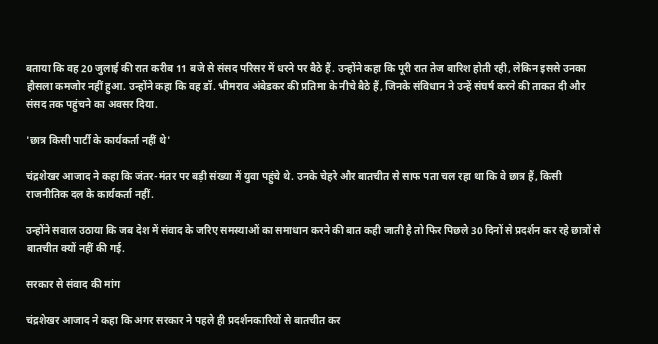बताया कि वह 20 जुलाई की रात करीब 11 बजे से संसद परिसर में धरने पर बैठे हैं. उन्होंने कहा कि पूरी रात तेज बारिश होती रही, लेकिन इससे उनका हौसला कमजोर नहीं हुआ. उन्होंने कहा कि वह डॉ. भीमराव अंबेडकर की प्रतिमा के नीचे बैठे हैं, जिनके संविधान ने उन्हें संघर्ष करने की ताकत दी और संसद तक पहुंचने का अवसर दिया.

'छात्र किसी पार्टी के कार्यकर्ता नहीं थे'

चंद्रशेखर आजाद ने कहा कि जंतर-मंतर पर बड़ी संख्या में युवा पहुंचे थे. उनके चेहरे और बातचीत से साफ पता चल रहा था कि वे छात्र हैं, किसी राजनीतिक दल के कार्यकर्ता नहीं.

उन्होंने सवाल उठाया कि जब देश में संवाद के जरिए समस्याओं का समाधान करने की बात कही जाती है तो फिर पिछले 30 दिनों से प्रदर्शन कर रहे छात्रों से बातचीत क्यों नहीं की गई.

सरकार से संवाद की मांग

चंद्रशेखर आजाद ने कहा कि अगर सरकार ने पहले ही प्रदर्शनकारियों से बातचीत कर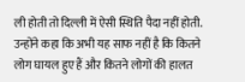ली होती तो दिल्ली में ऐसी स्थिति पैदा नहीं होती. उन्होंने कहा कि अभी यह साफ नहीं है कि कितने लोग घायल हुए हैं और कितने लोगों की हालत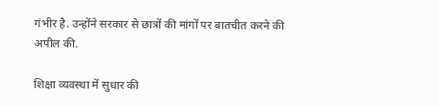गंभीर है. उन्होंने सरकार से छात्रों की मांगों पर बातचीत करने की अपील की.

शिक्षा व्यवस्था में सुधार की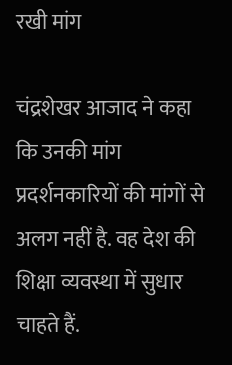रखी मांग

चंद्रशेखर आजाद ने कहा कि उनकी मांग प्रदर्शनकारियों की मांगों से अलग नहीं है. वह देश की शिक्षा व्यवस्था में सुधार चाहते हैं.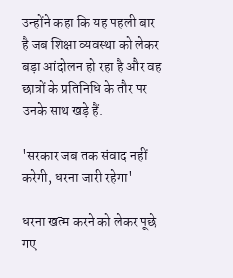उन्होंने कहा कि यह पहली बार है जब शिक्षा व्यवस्था को लेकर बड़ा आंदोलन हो रहा है और वह छात्रों के प्रतिनिधि के तौर पर उनके साथ खड़े हैं.

'सरकार जब तक संवाद नहीं करेगी, धरना जारी रहेगा'

धरना खत्म करने को लेकर पूछे गए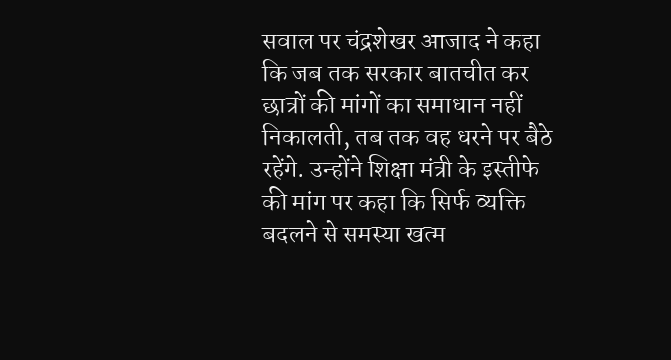सवाल पर चंद्रशेखर आजाद ने कहा कि जब तक सरकार बातचीत कर छात्रों की मांगों का समाधान नहीं निकालती, तब तक वह धरने पर बैठे रहेंगे. उन्होंने शिक्षा मंत्री के इस्तीफे की मांग पर कहा कि सिर्फ व्यक्ति बदलने से समस्या खत्म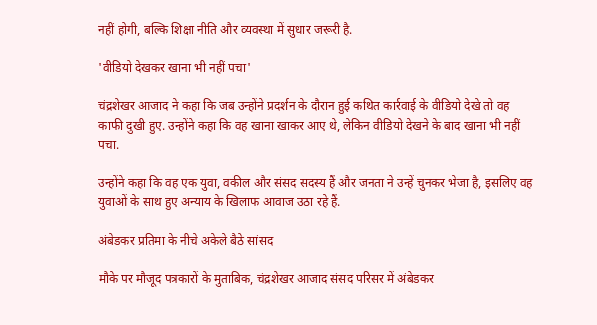नहीं होगी, बल्कि शिक्षा नीति और व्यवस्था में सुधार जरूरी है.

'वीडियो देखकर खाना भी नहीं पचा'

चंद्रशेखर आजाद ने कहा कि जब उन्होंने प्रदर्शन के दौरान हुई कथित कार्रवाई के वीडियो देखे तो वह काफी दुखी हुए. उन्होंने कहा कि वह खाना खाकर आए थे, लेकिन वीडियो देखने के बाद खाना भी नहीं पचा.

उन्होंने कहा कि वह एक युवा, वकील और संसद सदस्य हैं और जनता ने उन्हें चुनकर भेजा है, इसलिए वह युवाओं के साथ हुए अन्याय के खिलाफ आवाज उठा रहे हैं.

अंबेडकर प्रतिमा के नीचे अकेले बैठे सांसद

मौके पर मौजूद पत्रकारों के मुताबिक, चंद्रशेखर आजाद संसद परिसर में अंबेडकर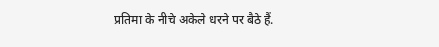प्रतिमा के नीचे अकेले धरने पर बैठे हैं.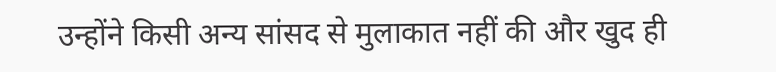उन्होंने किसी अन्य सांसद से मुलाकात नहीं की और खुद ही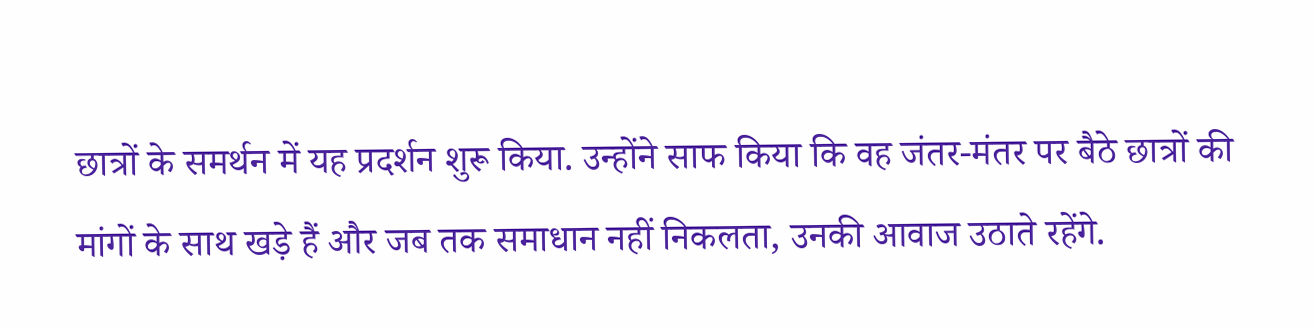छात्रों के समर्थन में यह प्रदर्शन शुरू किया. उन्होंने साफ किया कि वह जंतर-मंतर पर बैठे छात्रों की मांगों के साथ खड़े हैं और जब तक समाधान नहीं निकलता, उनकी आवाज उठाते रहेंगे.